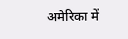अमेरिका में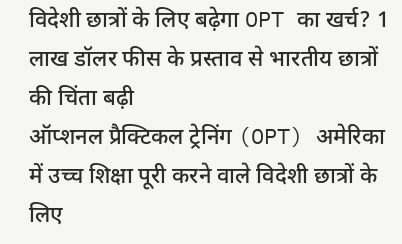विदेशी छात्रों के लिए बढ़ेगा OPT का खर्च? 1 लाख डॉलर फीस के प्रस्ताव से भारतीय छात्रों की चिंता बढ़ी
ऑप्शनल प्रैक्टिकल ट्रेनिंग (OPT) अमेरिका में उच्च शिक्षा पूरी करने वाले विदेशी छात्रों के लिए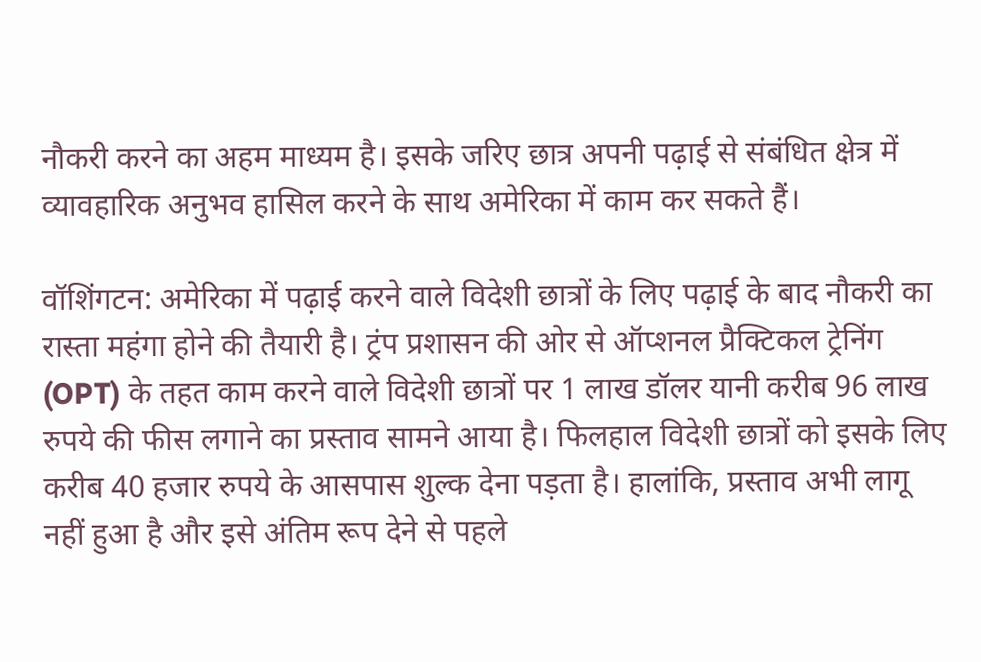नौकरी करने का अहम माध्यम है। इसके जरिए छात्र अपनी पढ़ाई से संबंधित क्षेत्र में व्यावहारिक अनुभव हासिल करने के साथ अमेरिका में काम कर सकते हैं।

वॉशिंगटन: अमेरिका में पढ़ाई करने वाले विदेशी छात्रों के लिए पढ़ाई के बाद नौकरी का रास्ता महंगा होने की तैयारी है। ट्रंप प्रशासन की ओर से ऑप्शनल प्रैक्टिकल ट्रेनिंग (OPT) के तहत काम करने वाले विदेशी छात्रों पर 1 लाख डॉलर यानी करीब 96 लाख रुपये की फीस लगाने का प्रस्ताव सामने आया है। फिलहाल विदेशी छात्रों को इसके लिए करीब 40 हजार रुपये के आसपास शुल्क देना पड़ता है। हालांकि, प्रस्ताव अभी लागू नहीं हुआ है और इसे अंतिम रूप देने से पहले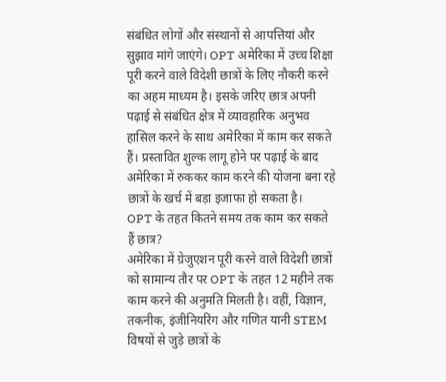संबंधित लोगों और संस्थानों से आपत्तियां और सुझाव मांगे जाएंगे। OPT अमेरिका में उच्च शिक्षा पूरी करने वाले विदेशी छात्रों के लिए नौकरी करने का अहम माध्यम है। इसके जरिए छात्र अपनी पढ़ाई से संबंधित क्षेत्र में व्यावहारिक अनुभव हासिल करने के साथ अमेरिका में काम कर सकते हैं। प्रस्तावित शुल्क लागू होने पर पढ़ाई के बाद अमेरिका में रुककर काम करने की योजना बना रहे छात्रों के खर्च में बड़ा इजाफा हो सकता है।
OPT के तहत कितने समय तक काम कर सकते हैं छात्र?
अमेरिका में ग्रेजुएशन पूरी करने वाले विदेशी छात्रों को सामान्य तौर पर OPT के तहत 12 महीने तक काम करने की अनुमति मिलती है। वहीं, विज्ञान, तकनीक, इंजीनियरिंग और गणित यानी STEM विषयों से जुड़े छात्रों के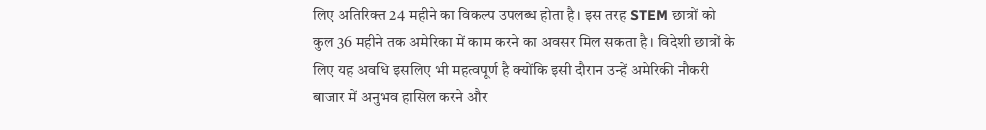लिए अतिरिक्त 24 महीने का विकल्प उपलब्ध होता है। इस तरह STEM छात्रों को कुल 36 महीने तक अमेरिका में काम करने का अवसर मिल सकता है। विदेशी छात्रों के लिए यह अवधि इसलिए भी महत्वपूर्ण है क्योंकि इसी दौरान उन्हें अमेरिकी नौकरी बाजार में अनुभव हासिल करने और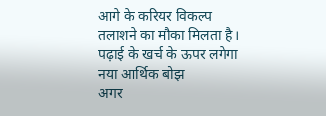आगे के करियर विकल्प तलाशने का मौका मिलता है।
पढ़ाई के खर्च के ऊपर लगेगा नया आर्थिक बोझ
अगर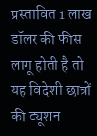प्रस्तावित 1 लाख डॉलर की फीस लागू होती है तो यह विदेशी छात्रों की ट्यूशन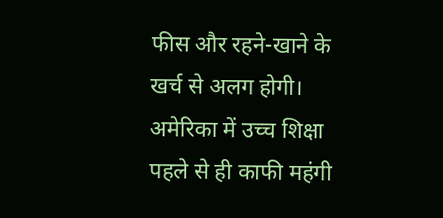फीस और रहने-खाने के खर्च से अलग होगी। अमेरिका में उच्च शिक्षा पहले से ही काफी महंगी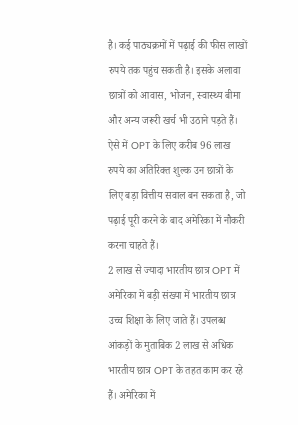है। कई पाठ्यक्रमों में पढ़ाई की फीस लाखों रुपये तक पहुंच सकती है। इसके अलावा छात्रों को आवास, भोजन, स्वास्थ्य बीमा और अन्य जरूरी खर्च भी उठाने पड़ते हैं। ऐसे में OPT के लिए करीब 96 लाख रुपये का अतिरिक्त शुल्क उन छात्रों के लिए बड़ा वित्तीय सवाल बन सकता है, जो पढ़ाई पूरी करने के बाद अमेरिका में नौकरी करना चाहते हैं।
2 लाख से ज्यादा भारतीय छात्र OPT में
अमेरिका में बड़ी संख्या में भारतीय छात्र उच्च शिक्षा के लिए जाते हैं। उपलब्ध आंकड़ों के मुताबिक 2 लाख से अधिक भारतीय छात्र OPT के तहत काम कर रहे हैं। अमेरिका में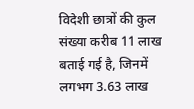विदेशी छात्रों की कुल संख्या करीब 11 लाख बताई गई है, जिनमें लगभग 3.63 लाख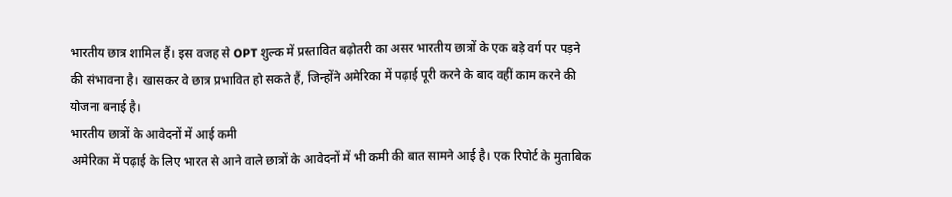भारतीय छात्र शामिल हैं। इस वजह से OPT शुल्क में प्रस्तावित बढ़ोतरी का असर भारतीय छात्रों के एक बड़े वर्ग पर पड़ने की संभावना है। खासकर वे छात्र प्रभावित हो सकते हैं, जिन्होंने अमेरिका में पढ़ाई पूरी करने के बाद वहीं काम करने की योजना बनाई है।
भारतीय छात्रों के आवेदनों में आई कमी
अमेरिका में पढ़ाई के लिए भारत से आने वाले छात्रों के आवेदनों में भी कमी की बात सामने आई है। एक रिपोर्ट के मुताबिक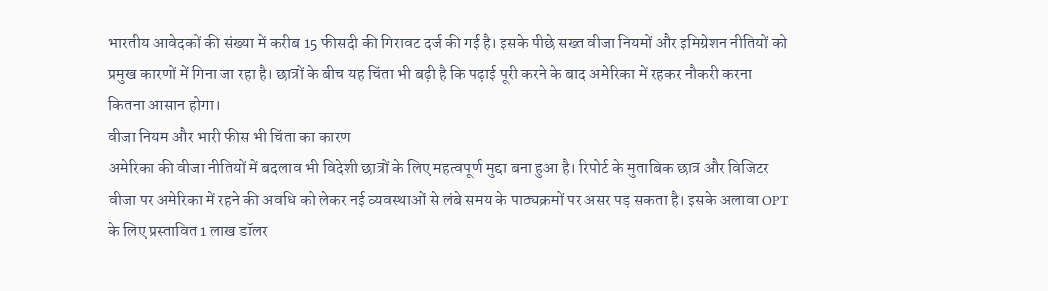भारतीय आवेदकों की संख्या में करीब 15 फीसदी की गिरावट दर्ज की गई है। इसके पीछे सख्त वीजा नियमों और इमिग्रेशन नीतियों को प्रमुख कारणों में गिना जा रहा है। छात्रों के बीच यह चिंता भी बढ़ी है कि पढ़ाई पूरी करने के बाद अमेरिका में रहकर नौकरी करना कितना आसान होगा।
वीजा नियम और भारी फीस भी चिंता का कारण
अमेरिका की वीजा नीतियों में बदलाव भी विदेशी छात्रों के लिए महत्वपूर्ण मुद्दा बना हुआ है। रिपोर्ट के मुताबिक छात्र और विजिटर वीजा पर अमेरिका में रहने की अवधि को लेकर नई व्यवस्थाओं से लंबे समय के पाठ्यक्रमों पर असर पड़ सकता है। इसके अलावा OPT के लिए प्रस्तावित 1 लाख डॉलर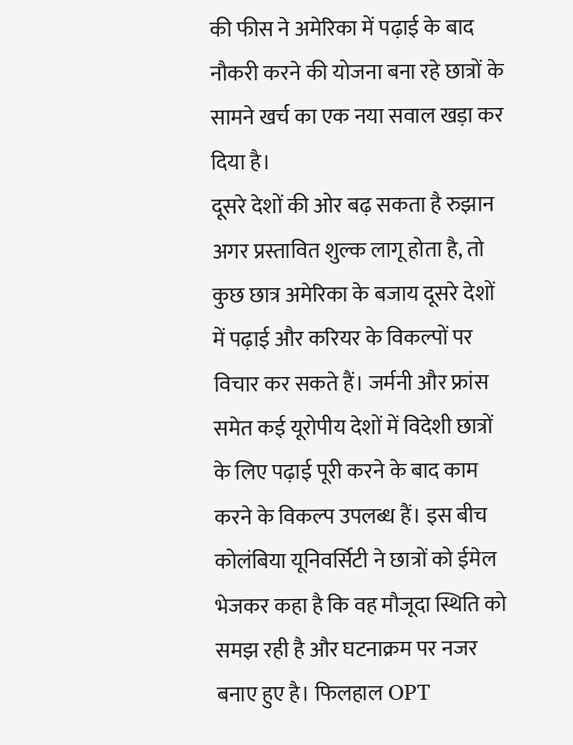की फीस ने अमेरिका में पढ़ाई के बाद नौकरी करने की योजना बना रहे छात्रों के सामने खर्च का एक नया सवाल खड़ा कर दिया है।
दूसरे देशों की ओर बढ़ सकता है रुझान
अगर प्रस्तावित शुल्क लागू होता है, तो कुछ छात्र अमेरिका के बजाय दूसरे देशों में पढ़ाई और करियर के विकल्पों पर विचार कर सकते हैं। जर्मनी और फ्रांस समेत कई यूरोपीय देशों में विदेशी छात्रों के लिए पढ़ाई पूरी करने के बाद काम करने के विकल्प उपलब्ध हैं। इस बीच कोलंबिया यूनिवर्सिटी ने छात्रों को ईमेल भेजकर कहा है कि वह मौजूदा स्थिति को समझ रही है और घटनाक्रम पर नजर बनाए हुए है। फिलहाल OPT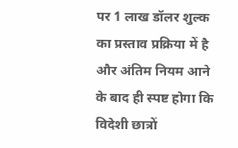पर 1 लाख डॉलर शुल्क का प्रस्ताव प्रक्रिया में है और अंतिम नियम आने के बाद ही स्पष्ट होगा कि विदेशी छात्रों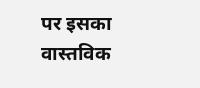पर इसका वास्तविक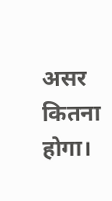असर कितना होगा।